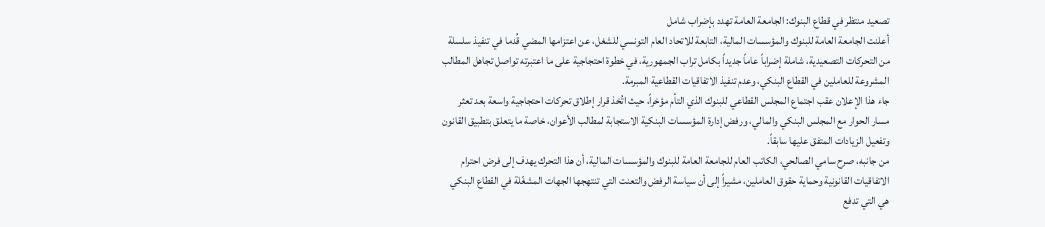تصعيد منتظر في قطاع البنوك: الجامعة العامة تهدد بإضراب شامل
أعلنت الجامعة العامة للبنوك والمؤسسات المالية، التابعة للاتحاد العام التونسي للشغل، عن اعتزامها المضي قُدما في تنفيذ سلسلة من التحركات التصعيدية، شاملة إضراباً عاماً جديداً بكامل تراب الجمهورية، في خطوة احتجاجية على ما اعتبرته تواصل تجاهل المطالب المشروعة للعاملين في القطاع البنكي، وعدم تنفيذ الاتفاقيات القطاعية المبرمة.
جاء هذا الإعلان عقب اجتماع المجلس القطاعي للبنوك الذي التأم مؤخراً، حيث اتُخذ قرار إطلاق تحركات احتجاجية واسعة بعد تعثر مسار الحوار مع المجلس البنكي والمالي، ورفض إدارة المؤسسات البنكية الاستجابة لمطالب الأعوان، خاصة ما يتعلق بتطبيق القانون وتفعيل الزيادات المتفق عليها سابقاً.
من جانبه، صرح سامي الصالحي، الكاتب العام للجامعة العامة للبنوك والمؤسسات المالية، أن هذا التحرك يهدف إلى فرض احترام الاتفاقيات القانونية وحماية حقوق العاملين، مشيراً إلى أن سياسة الرفض والتعنت التي تنتهجها الجهات المشغّلة في القطاع البنكي هي التي تدفع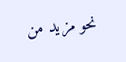نحو مزيد من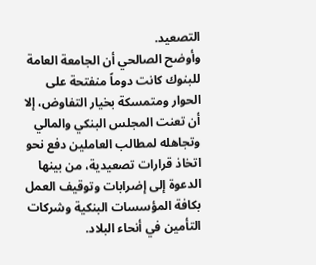التصعيد.
وأوضح الصالحي أن الجامعة العامة للبنوك كانت دوماً منفتحة على الحوار ومتمسكة بخيار التفاوض، إلا أن تعنت المجلس البنكي والمالي وتجاهله لمطالب العاملين دفع نحو اتخاذ قرارات تصعيدية، من بينها الدعوة إلى إضرابات وتوقيف العمل بكافة المؤسسات البنكية وشركات التأمين في أنحاء البلاد.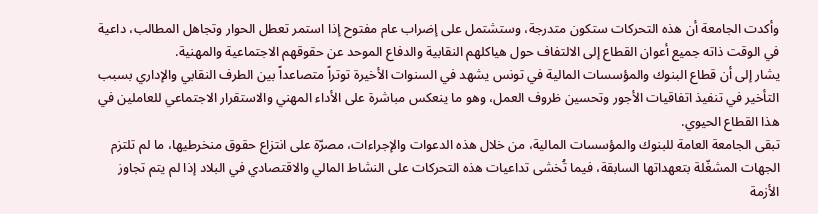وأكدت الجامعة أن هذه التحركات ستكون متدرجة، وستشتمل على إضراب عام مفتوح إذا استمر تعطل الحوار وتجاهل المطالب، داعية في الوقت ذاته جميع أعوان القطاع إلى الالتفاف حول هياكلهم النقابية والدفاع الموحد عن حقوقهم الاجتماعية والمهنية.
يشار إلى أن قطاع البنوك والمؤسسات المالية في تونس يشهد في السنوات الأخيرة توتراً متصاعداً بين الطرف النقابي والإداري بسبب التأخير في تنفيذ اتفاقيات الأجور وتحسين ظروف العمل، وهو ما ينعكس مباشرة على الأداء المهني والاستقرار الاجتماعي للعاملين في هذا القطاع الحيوي.
تبقى الجامعة العامة للبنوك والمؤسسات المالية، من خلال هذه الدعوات والإجراءات، مصرّة على انتزاع حقوق منخرطيها، ما لم تلتزم الجهات المشغّلة بتعهداتها السابقة، فيما تُخشى تداعيات هذه التحركات على النشاط المالي والاقتصادي في البلاد إذا لم يتم تجاوز الأزمة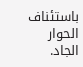باستئناف الحوار الجاد.